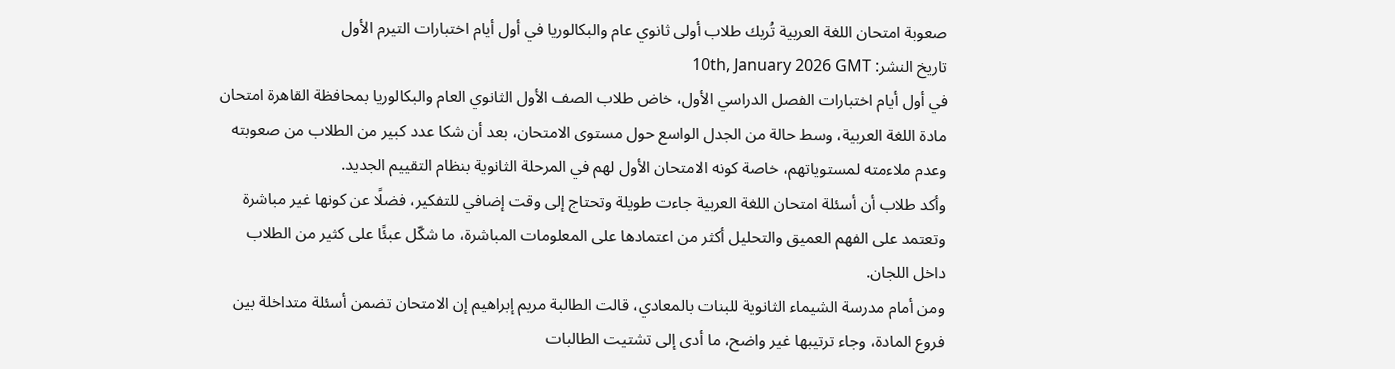صعوبة امتحان اللغة العربية تُربك طلاب أولى ثانوي عام والبكالوريا في أول أيام اختبارات التيرم الأول
تاريخ النشر: 10th, January 2026 GMT
في أول أيام اختبارات الفصل الدراسي الأول، خاض طلاب الصف الأول الثانوي العام والبكالوريا بمحافظة القاهرة امتحان مادة اللغة العربية، وسط حالة من الجدل الواسع حول مستوى الامتحان، بعد أن شكا عدد كبير من الطلاب من صعوبته وعدم ملاءمته لمستوياتهم، خاصة كونه الامتحان الأول لهم في المرحلة الثانوية بنظام التقييم الجديد.
وأكد طلاب أن أسئلة امتحان اللغة العربية جاءت طويلة وتحتاج إلى وقت إضافي للتفكير، فضلًا عن كونها غير مباشرة وتعتمد على الفهم العميق والتحليل أكثر من اعتمادها على المعلومات المباشرة، ما شكّل عبئًا على كثير من الطلاب داخل اللجان.
ومن أمام مدرسة الشيماء الثانوية للبنات بالمعادي، قالت الطالبة مريم إبراهيم إن الامتحان تضمن أسئلة متداخلة بين فروع المادة، وجاء ترتيبها غير واضح، ما أدى إلى تشتيت الطالبات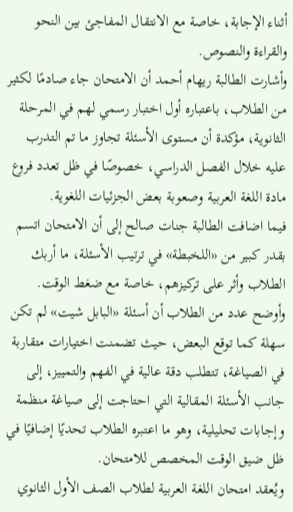أثناء الإجابة، خاصة مع الانتقال المفاجئ بين النحو والقراءة والنصوص.
وأشارت الطالبة ريهام أحمد أن الامتحان جاء صادمًا لكثير من الطلاب، باعتباره أول اختبار رسمي لهم في المرحلة الثانوية، مؤكدة أن مستوى الأسئلة تجاوز ما تم التدرب عليه خلال الفصل الدراسي، خصوصًا في ظل تعدد فروع مادة اللغة العربية وصعوبة بعض الجزئيات اللغوية.
فيما اضافت الطالبة جنات صالح إلى أن الامتحان اتسم بقدر كبير من «اللخبطة» في ترتيب الأسئلة، ما أربك الطلاب وأثر على تركيزهم، خاصة مع ضغط الوقت.
وأوضح عدد من الطلاب أن أسئلة «البابل شيت» لم تكن سهلة كما توقع البعض، حيث تضمنت اختيارات متقاربة في الصياغة، تتطلب دقة عالية في الفهم والتمييز، إلى جانب الأسئلة المقالية التي احتاجت إلى صياغة منظمة وإجابات تحليلية، وهو ما اعتبره الطلاب تحديًا إضافيًا في ظل ضيق الوقت المخصص للامتحان.
ويُعقد امتحان اللغة العربية لطلاب الصف الأول الثانوي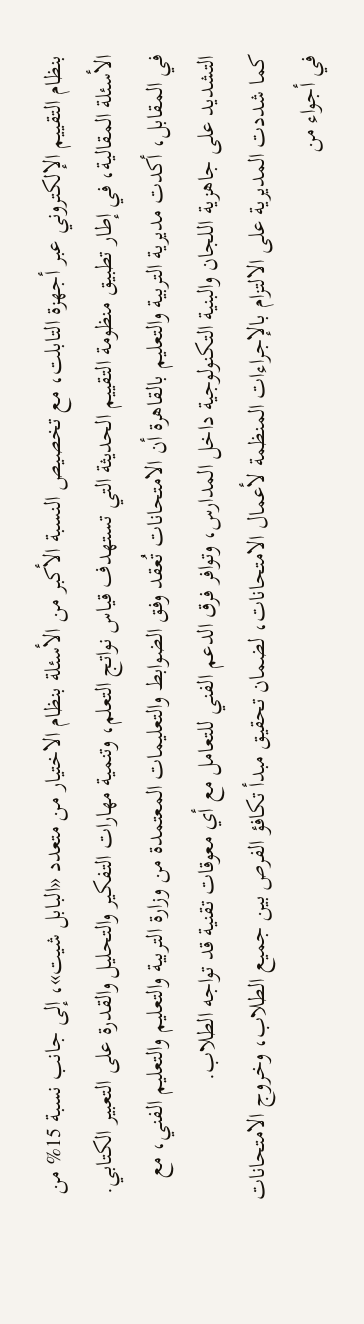بنظام التقييم الإلكتروني عبر أجهزة التابلت، مع تخصيص النسبة الأكبر من الأسئلة بنظام الاختيار من متعدد «البابل شيت»، إلى جانب نسبة 15% من الأسئلة المقالية، في إطار تطبيق منظومة التقييم الحديثة التي تستهدف قياس نواتج التعلم، وتنمية مهارات التفكير والتحليل والقدرة على التعبير الكتابي.
في المقابل، أكدت مديرية التربية والتعليم بالقاهرة أن الامتحانات تُعقد وفق الضوابط والتعليمات المعتمدة من وزارة التربية والتعليم والتعليم الفني، مع التشديد على جاهزية اللجان والبنية التكنولوجية داخل المدارس، وتوافر فرق الدعم الفني للتعامل مع أي معوقات تقنية قد تواجه الطلاب.
كما شددت المديرية على الالتزام بالإجراءات المنظمة لأعمال الامتحانات، لضمان تحقيق مبدأ تكافؤ الفرص بين جميع الطلاب، وخروج الامتحانات في أجواء من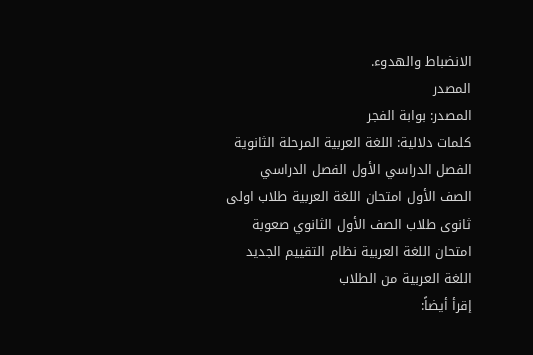الانضباط والهدوء.
المصدر
المصدر: بوابة الفجر
كلمات دلالية: اللغة العربية المرحلة الثانوية الفصل الدراسي الأول الفصل الدراسي الصف الأول امتحان اللغة العربية طلاب اولى ثانوى طلاب الصف الأول الثانوي صعوبة امتحان اللغة العربية نظام التقييم الجديد اللغة العربیة من الطلاب
إقرأ أيضاً: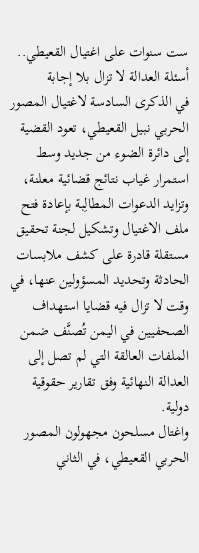ست سنوات على اغتيال القعيطي.. أسئلة العدالة لا تزال بلا إجابة
في الذكرى السادسة لاغتيال المصور الحربي نبيل القعيطي، تعود القضية إلى دائرة الضوء من جديد وسط استمرار غياب نتائج قضائية معلنة، وتزايد الدعوات المطالِبة بإعادة فتح ملف الاغتيال وتشكيل لجنة تحقيق مستقلة قادرة على كشف ملابسات الحادثة وتحديد المسؤولين عنها، في وقت لا تزال فيه قضايا استهداف الصحفيين في اليمن تُصنَّف ضمن الملفات العالقة التي لم تصل إلى العدالة النهائية وفق تقارير حقوقية دولية.
واغتال مسلحون مجهولون المصور الحربي القعيطي، في الثاني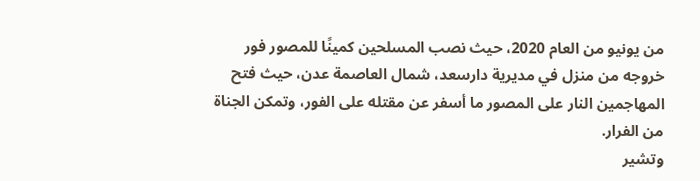من يونيو من العام 2020، حيث نصب المسلحين كمينًا للمصور فور خروجه من منزل في مديرية دارسعد، شمال العاصمة عدن، حيث فتح المهاجمين النار على المصور ما أسفر عن مقتله على الفور، وتمكن الجناة من الفرار.
وتشير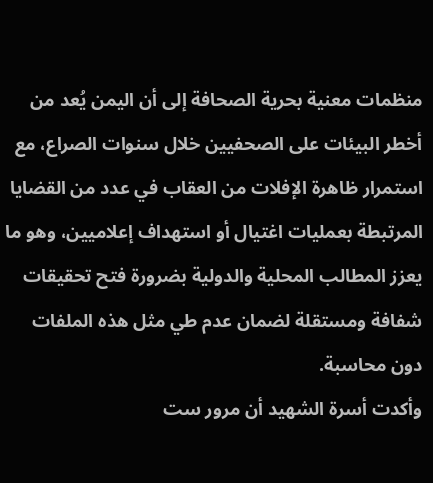منظمات معنية بحرية الصحافة إلى أن اليمن يُعد من أخطر البيئات على الصحفيين خلال سنوات الصراع، مع استمرار ظاهرة الإفلات من العقاب في عدد من القضايا المرتبطة بعمليات اغتيال أو استهداف إعلاميين، وهو ما يعزز المطالب المحلية والدولية بضرورة فتح تحقيقات شفافة ومستقلة لضمان عدم طي مثل هذه الملفات دون محاسبة.
وأكدت أسرة الشهيد أن مرور ست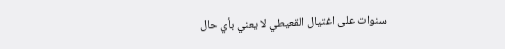سنوات على اغتيال القعيطي لا يعني بأي حال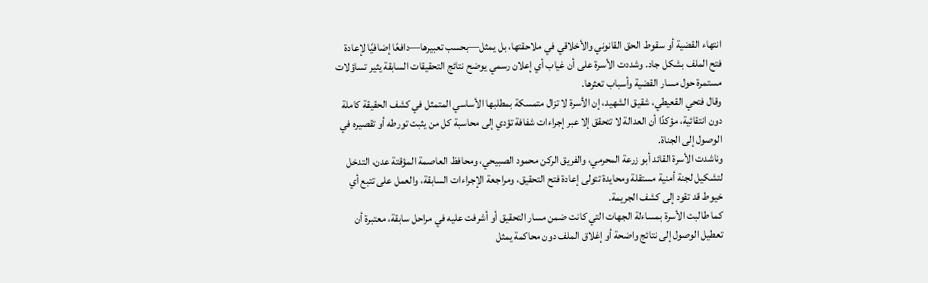انتهاء القضية أو سقوط الحق القانوني والأخلاقي في ملاحقتها، بل يمثل—بحسب تعبيرها—دافعًا إضافيًا لإعادة فتح الملف بشكل جاد. وشددت الأسرة على أن غياب أي إعلان رسمي يوضح نتائج التحقيقات السابقة يثير تساؤلات مستمرة حول مسار القضية وأسباب تعثرها.
وقال فتحي القعيطي، شقيق الشهيد، إن الأسرة لا تزال متمسكة بمطلبها الأساسي المتمثل في كشف الحقيقة كاملة دون انتقائية، مؤكدًا أن العدالة لا تتحقق إلا عبر إجراءات شفافة تؤدي إلى محاسبة كل من يثبت تورطه أو تقصيره في الوصول إلى الجناة.
وناشدت الأسرة القائد أبو زرعة المحرمي، والفريق الركن محمود الصبيحي، ومحافظ العاصمة المؤقتة عدن، التدخل لتشكيل لجنة أمنية مستقلة ومحايدة تتولى إعادة فتح التحقيق، ومراجعة الإجراءات السابقة، والعمل على تتبع أي خيوط قد تقود إلى كشف الجريمة.
كما طالبت الأسرة بمساءلة الجهات التي كانت ضمن مسار التحقيق أو أشرفت عليه في مراحل سابقة، معتبرة أن تعطيل الوصول إلى نتائج واضحة أو إغلاق الملف دون محاكمة يمثل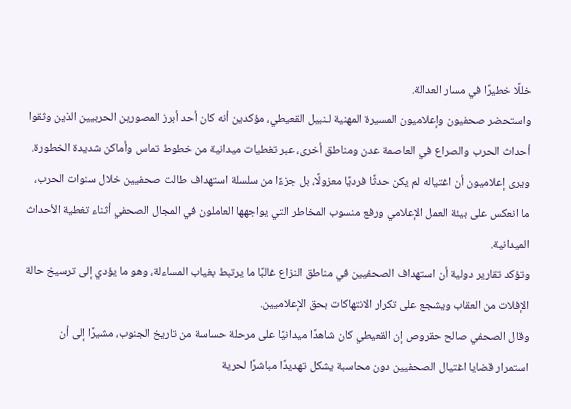خللًا خطيرًا في مسار العدالة.
واستحضر صحفيون وإعلاميون المسيرة المهنية لـنبيل القعيطي، مؤكدين أنه كان أحد أبرز المصورين الحربيين الذين وثقوا أحداث الحرب والصراع في العاصمة عدن ومناطق أخرى، عبر تغطيات ميدانية من خطوط تماس وأماكن شديدة الخطورة.
ويرى إعلاميون أن اغتياله لم يكن حدثًا فرديًا معزولًا، بل جزءًا من سلسلة استهداف طالت صحفيين خلال سنوات الحرب، ما انعكس على بيئة العمل الإعلامي ورفع منسوب المخاطر التي يواجهها العاملون في المجال الصحفي أثناء تغطية الأحداث الميدانية.
وتؤكد تقارير دولية أن استهداف الصحفيين في مناطق النزاع غالبًا ما يرتبط بغياب المساءلة، وهو ما يؤدي إلى ترسيخ حالة الإفلات من العقاب ويشجع على تكرار الانتهاكات بحق الإعلاميين.
وقال الصحفي صالح حقروص إن القعيطي كان شاهدًا ميدانيًا على مرحلة حساسة من تاريخ الجنوب، مشيرًا إلى أن استمرار قضايا اغتيال الصحفيين دون محاسبة يشكل تهديدًا مباشرًا لحرية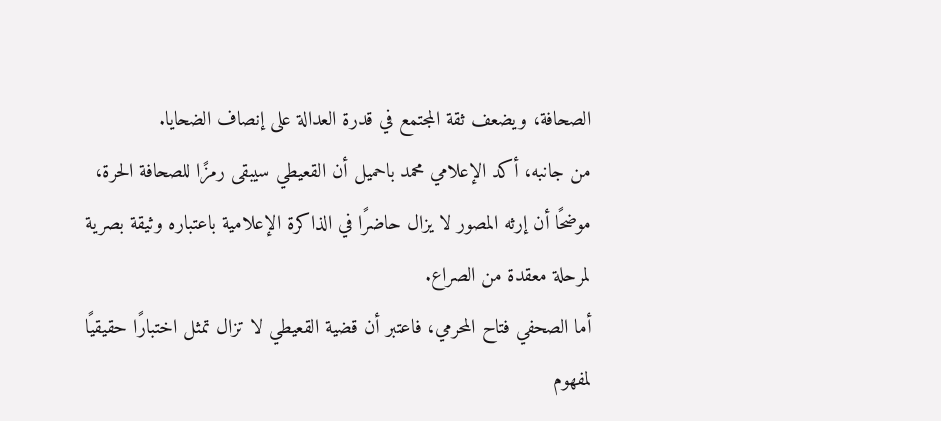الصحافة، ويضعف ثقة المجتمع في قدرة العدالة على إنصاف الضحايا.
من جانبه، أكد الإعلامي محمد باحميل أن القعيطي سيبقى رمزًا للصحافة الحرة، موضحًا أن إرثه المصور لا يزال حاضرًا في الذاكرة الإعلامية باعتباره وثيقة بصرية لمرحلة معقدة من الصراع.
أما الصحفي فتاح المحرمي، فاعتبر أن قضية القعيطي لا تزال تمثل اختبارًا حقيقيًا لمفهوم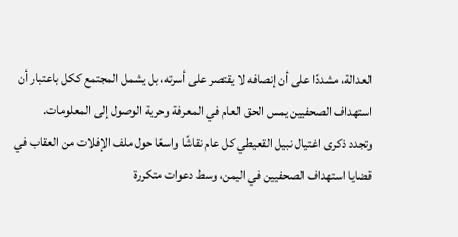العدالة، مشددًا على أن إنصافه لا يقتصر على أسرته، بل يشمل المجتمع ككل باعتبار أن استهداف الصحفيين يمس الحق العام في المعرفة وحرية الوصول إلى المعلومات.
وتجدد ذكرى اغتيال نبيل القعيطي كل عام نقاشًا واسعًا حول ملف الإفلات من العقاب في قضايا استهداف الصحفيين في اليمن، وسط دعوات متكررة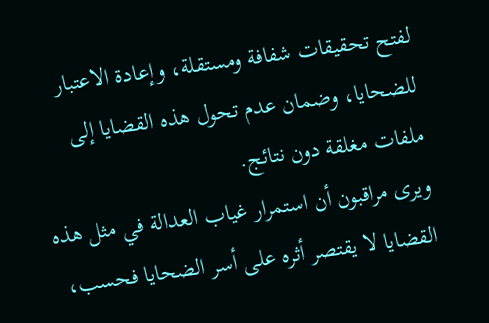لفتح تحقيقات شفافة ومستقلة، وإعادة الاعتبار للضحايا، وضمان عدم تحول هذه القضايا إلى ملفات مغلقة دون نتائج.
ويرى مراقبون أن استمرار غياب العدالة في مثل هذه القضايا لا يقتصر أثره على أسر الضحايا فحسب،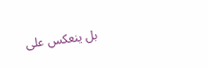بل ينعكس على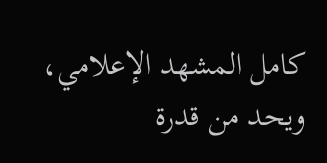كامل المشهد الإعلامي، ويحد من قدرة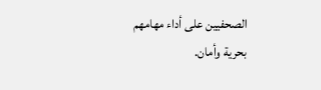الصحفيين على أداء مهامهم بحرية وأمان.